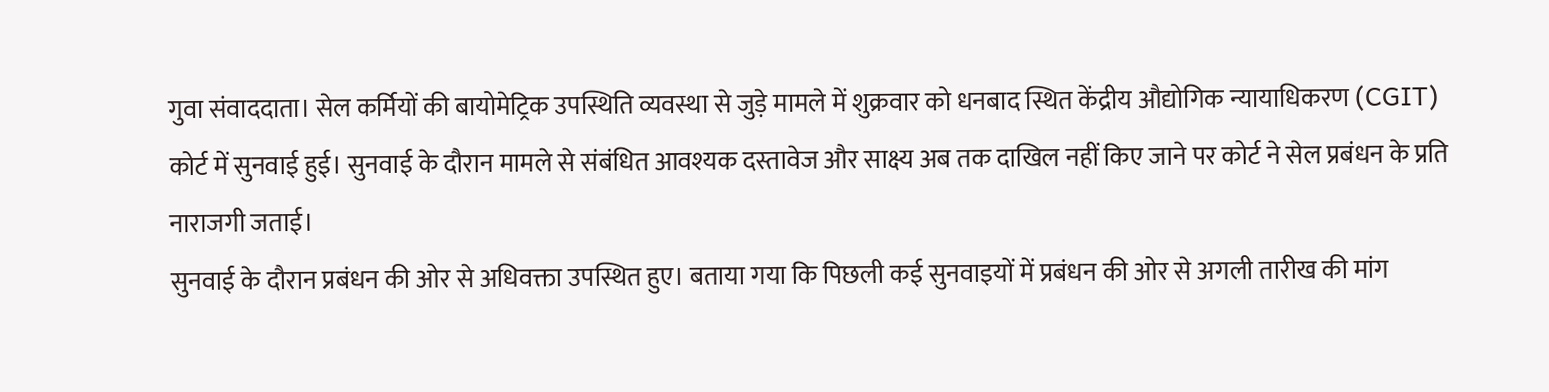गुवा संवाददाता। सेल कर्मियों की बायोमेट्रिक उपस्थिति व्यवस्था से जुड़े मामले में शुक्रवार को धनबाद स्थित केंद्रीय औद्योगिक न्यायाधिकरण (CGIT) कोर्ट में सुनवाई हुई। सुनवाई के दौरान मामले से संबंधित आवश्यक दस्तावेज और साक्ष्य अब तक दाखिल नहीं किए जाने पर कोर्ट ने सेल प्रबंधन के प्रति नाराजगी जताई।
सुनवाई के दौरान प्रबंधन की ओर से अधिवक्ता उपस्थित हुए। बताया गया कि पिछली कई सुनवाइयों में प्रबंधन की ओर से अगली तारीख की मांग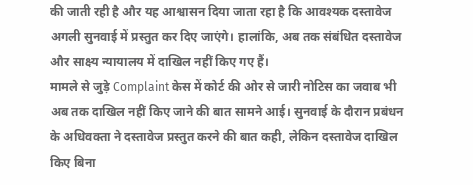की जाती रही है और यह आश्वासन दिया जाता रहा है कि आवश्यक दस्तावेज अगली सुनवाई में प्रस्तुत कर दिए जाएंगे। हालांकि, अब तक संबंधित दस्तावेज और साक्ष्य न्यायालय में दाखिल नहीं किए गए हैं।
मामले से जुड़े Complaint केस में कोर्ट की ओर से जारी नोटिस का जवाब भी अब तक दाखिल नहीं किए जाने की बात सामने आई। सुनवाई के दौरान प्रबंधन के अधिवक्ता ने दस्तावेज प्रस्तुत करने की बात कही, लेकिन दस्तावेज दाखिल किए बिना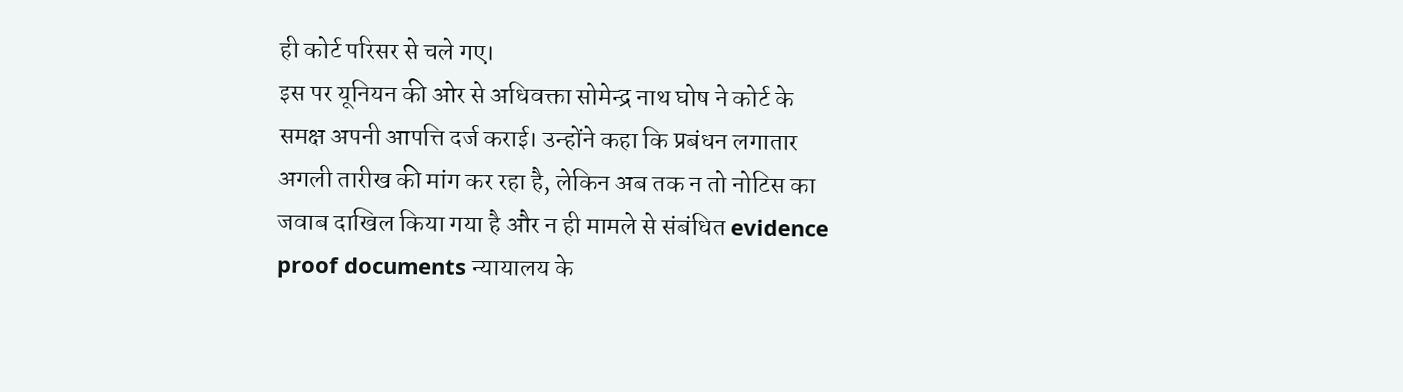ही कोर्ट परिसर से चले गए।
इस पर यूनियन की ओर से अधिवक्ता सोमेन्द्र नाथ घोष ने कोर्ट के समक्ष अपनी आपत्ति दर्ज कराई। उन्होंने कहा कि प्रबंधन लगातार अगली तारीख की मांग कर रहा है, लेकिन अब तक न तो नोटिस का जवाब दाखिल किया गया है और न ही मामले से संबंधित evidence proof documents न्यायालय के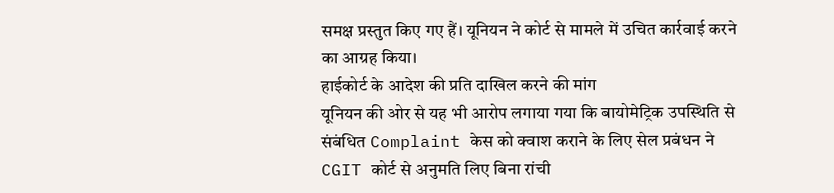समक्ष प्रस्तुत किए गए हैं। यूनियन ने कोर्ट से मामले में उचित कार्रवाई करने का आग्रह किया।
हाईकोर्ट के आदेश की प्रति दाखिल करने की मांग
यूनियन की ओर से यह भी आरोप लगाया गया कि बायोमेट्रिक उपस्थिति से संबंधित Complaint केस को क्वाश कराने के लिए सेल प्रबंधन ने CGIT कोर्ट से अनुमति लिए बिना रांची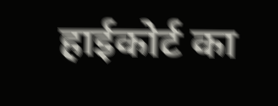हाईकोर्ट का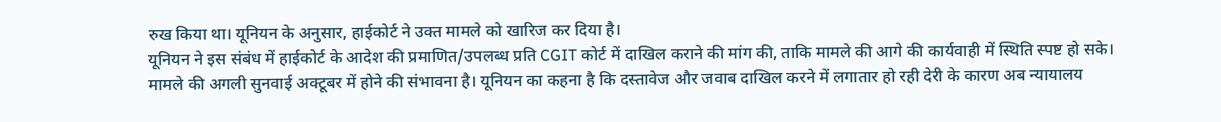रुख किया था। यूनियन के अनुसार, हाईकोर्ट ने उक्त मामले को खारिज कर दिया है।
यूनियन ने इस संबंध में हाईकोर्ट के आदेश की प्रमाणित/उपलब्ध प्रति CGIT कोर्ट में दाखिल कराने की मांग की, ताकि मामले की आगे की कार्यवाही में स्थिति स्पष्ट हो सके।
मामले की अगली सुनवाई अक्टूबर में होने की संभावना है। यूनियन का कहना है कि दस्तावेज और जवाब दाखिल करने में लगातार हो रही देरी के कारण अब न्यायालय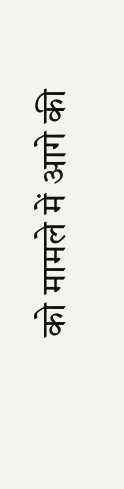को मामले में आगे की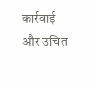कार्रवाई और उचित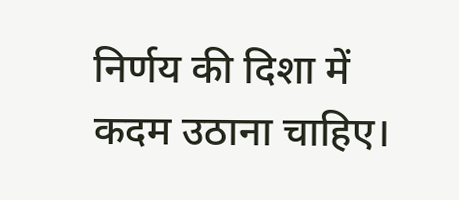निर्णय की दिशा में कदम उठाना चाहिए।